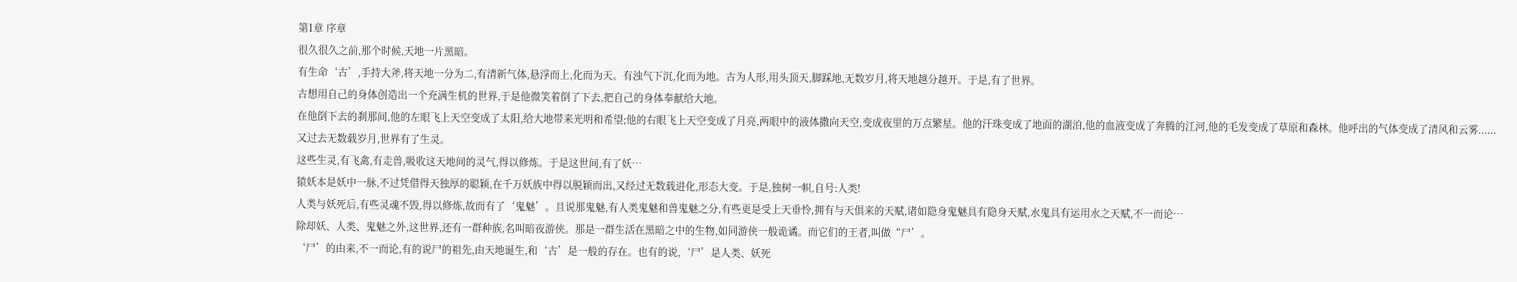第1章 序章
很久很久之前,那个时候,天地一片黑暗。
有生命‘古’,手持大斧,将天地一分为二,有清新气体,悬浮而上,化而为天。有浊气下沉,化而为地。古为人形,用头顶天,脚踩地,无数岁月,将天地越分越开。于是,有了世界。
古想用自己的身体创造出一个充满生机的世界,于是他微笑着倒了下去,把自己的身体奉献给大地。
在他倒下去的刹那间,他的左眼飞上天空变成了太阳,给大地带来光明和希望;他的右眼飞上天空变成了月亮,两眼中的液体撒向天空,变成夜里的万点繁星。他的汗珠变成了地面的湖泊,他的血液变成了奔腾的江河,他的毛发变成了草原和森林。他呼出的气体变成了清风和云雾......
又过去无数载岁月,世界有了生灵。
这些生灵,有飞禽,有走兽,吸收这天地间的灵气,得以修炼。于是这世间,有了妖…
猿妖本是妖中一脉,不过凭借得天独厚的聪颖,在千万妖族中得以脱颖而出,又经过无数载进化,形态大变。于是,独树一帜,自号:人类!
人类与妖死后,有些灵魂不毁,得以修炼,故而有了‘鬼魅’。且说那鬼魅,有人类鬼魅和兽鬼魅之分,有些更是受上天垂怜,拥有与天俱来的天赋,诸如隐身鬼魅具有隐身天赋,水鬼具有运用水之天赋,不一而论…
除却妖、人类、鬼魅之外,这世界,还有一群种族,名叫暗夜游侠。那是一群生活在黑暗之中的生物,如同游侠一般诡谲。而它们的王者,叫做“尸’。
‘尸’的由来,不一而论,有的说尸的祖先,由天地诞生,和‘古’是一般的存在。也有的说,‘尸’是人类、妖死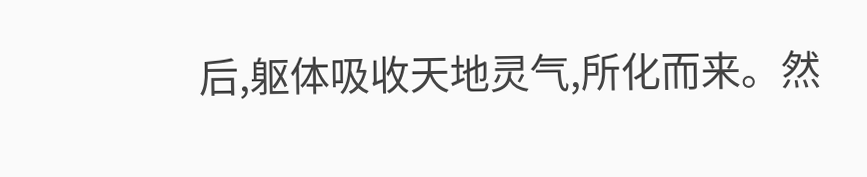后,躯体吸收天地灵气,所化而来。然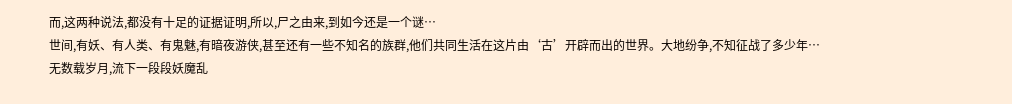而,这两种说法,都没有十足的证据证明,所以,尸之由来,到如今还是一个谜…
世间,有妖、有人类、有鬼魅,有暗夜游侠,甚至还有一些不知名的族群,他们共同生活在这片由‘古’开辟而出的世界。大地纷争,不知征战了多少年…
无数载岁月,流下一段段妖魔乱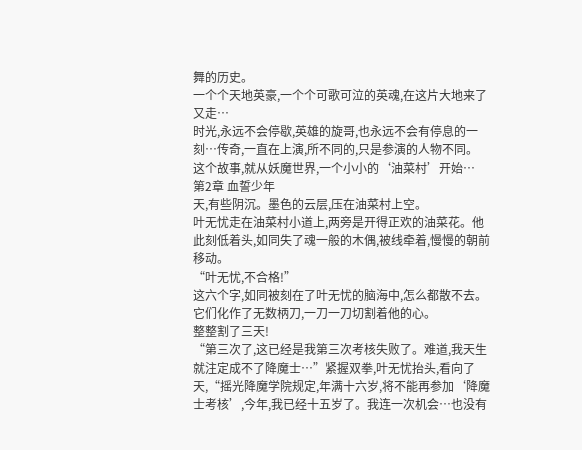舞的历史。
一个个天地英豪,一个个可歌可泣的英魂,在这片大地来了又走…
时光,永远不会停歇,英雄的旋哥,也永远不会有停息的一刻…传奇,一直在上演,所不同的,只是参演的人物不同。
这个故事,就从妖魔世界,一个小小的‘油菜村’开始…
第2章 血誓少年
天,有些阴沉。墨色的云层,压在油菜村上空。
叶无忧走在油菜村小道上,两旁是开得正欢的油菜花。他此刻低着头,如同失了魂一般的木偶,被线牵着,慢慢的朝前移动。
“叶无忧,不合格!”
这六个字,如同被刻在了叶无忧的脑海中,怎么都散不去。它们化作了无数柄刀,一刀一刀切割着他的心。
整整割了三天!
“第三次了,这已经是我第三次考核失败了。难道,我天生就注定成不了降魔士…”紧握双拳,叶无忧抬头,看向了天,“摇光降魔学院规定,年满十六岁,将不能再参加‘降魔士考核’,今年,我已经十五岁了。我连一次机会…也没有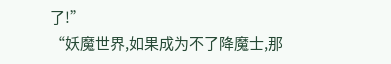了!”
“妖魔世界,如果成为不了降魔士,那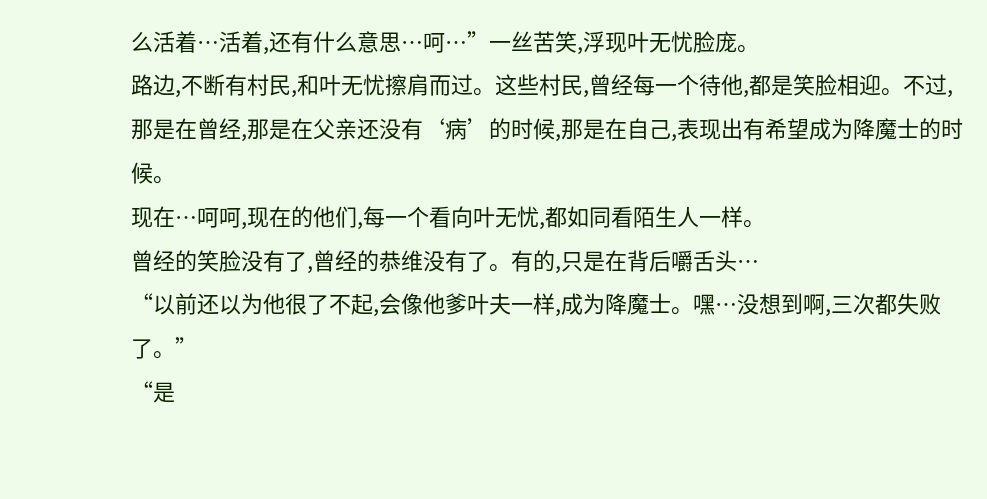么活着…活着,还有什么意思…呵…”一丝苦笑,浮现叶无忧脸庞。
路边,不断有村民,和叶无忧擦肩而过。这些村民,曾经每一个待他,都是笑脸相迎。不过,那是在曾经,那是在父亲还没有‘病’的时候,那是在自己,表现出有希望成为降魔士的时候。
现在…呵呵,现在的他们,每一个看向叶无忧,都如同看陌生人一样。
曾经的笑脸没有了,曾经的恭维没有了。有的,只是在背后嚼舌头…
“以前还以为他很了不起,会像他爹叶夫一样,成为降魔士。嘿…没想到啊,三次都失败了。”
“是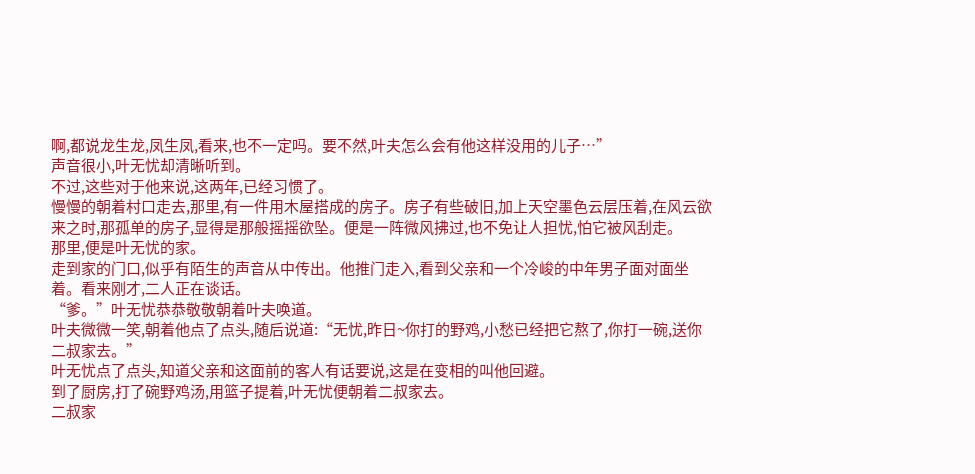啊,都说龙生龙,凤生凤,看来,也不一定吗。要不然,叶夫怎么会有他这样没用的儿子…”
声音很小,叶无忧却清晰听到。
不过,这些对于他来说,这两年,已经习惯了。
慢慢的朝着村口走去,那里,有一件用木屋搭成的房子。房子有些破旧,加上天空墨色云层压着,在风云欲来之时,那孤单的房子,显得是那般摇摇欲坠。便是一阵微风拂过,也不免让人担忧,怕它被风刮走。
那里,便是叶无忧的家。
走到家的门口,似乎有陌生的声音从中传出。他推门走入,看到父亲和一个冷峻的中年男子面对面坐着。看来刚才,二人正在谈话。
“爹。”叶无忧恭恭敬敬朝着叶夫唤道。
叶夫微微一笑,朝着他点了点头,随后说道:“无忧,昨日~你打的野鸡,小愁已经把它熬了,你打一碗,送你二叔家去。”
叶无忧点了点头,知道父亲和这面前的客人有话要说,这是在变相的叫他回避。
到了厨房,打了碗野鸡汤,用篮子提着,叶无忧便朝着二叔家去。
二叔家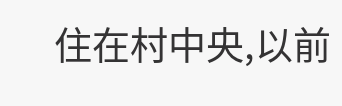住在村中央,以前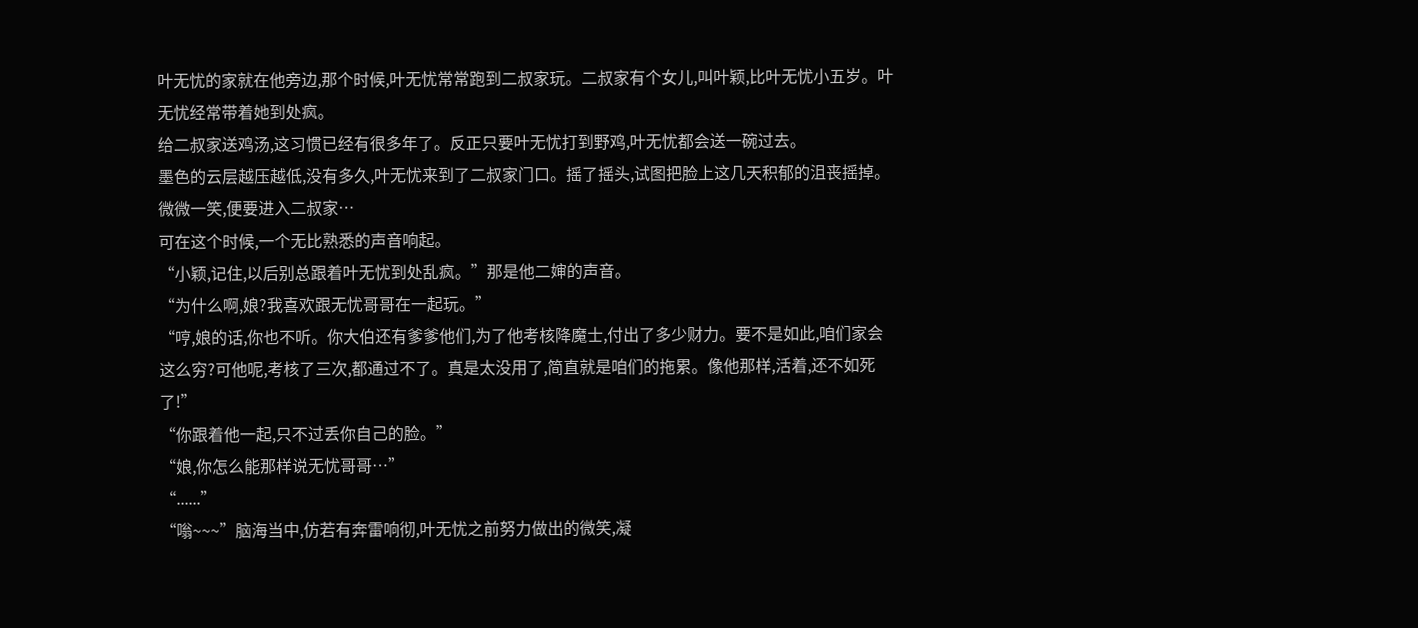叶无忧的家就在他旁边,那个时候,叶无忧常常跑到二叔家玩。二叔家有个女儿,叫叶颖,比叶无忧小五岁。叶无忧经常带着她到处疯。
给二叔家送鸡汤,这习惯已经有很多年了。反正只要叶无忧打到野鸡,叶无忧都会送一碗过去。
墨色的云层越压越低,没有多久,叶无忧来到了二叔家门口。摇了摇头,试图把脸上这几天积郁的沮丧摇掉。微微一笑,便要进入二叔家…
可在这个时候,一个无比熟悉的声音响起。
“小颖,记住,以后别总跟着叶无忧到处乱疯。”那是他二婶的声音。
“为什么啊,娘?我喜欢跟无忧哥哥在一起玩。”
“哼,娘的话,你也不听。你大伯还有爹爹他们,为了他考核降魔士,付出了多少财力。要不是如此,咱们家会这么穷?可他呢,考核了三次,都通过不了。真是太没用了,简直就是咱们的拖累。像他那样,活着,还不如死了!”
“你跟着他一起,只不过丢你自己的脸。”
“娘,你怎么能那样说无忧哥哥…”
“......”
“嗡~~~”脑海当中,仿若有奔雷响彻,叶无忧之前努力做出的微笑,凝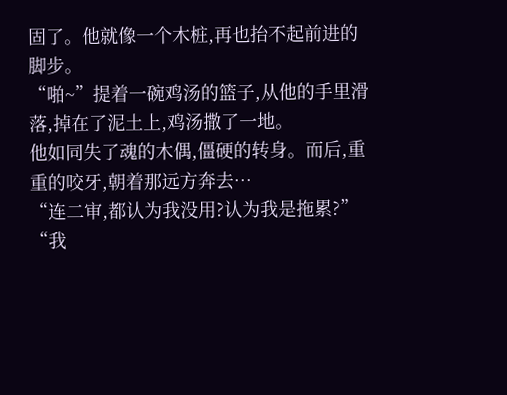固了。他就像一个木桩,再也抬不起前进的脚步。
“啪~”提着一碗鸡汤的篮子,从他的手里滑落,掉在了泥土上,鸡汤撒了一地。
他如同失了魂的木偶,僵硬的转身。而后,重重的咬牙,朝着那远方奔去…
“连二审,都认为我没用?认为我是拖累?”
“我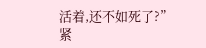活着,还不如死了?”
紧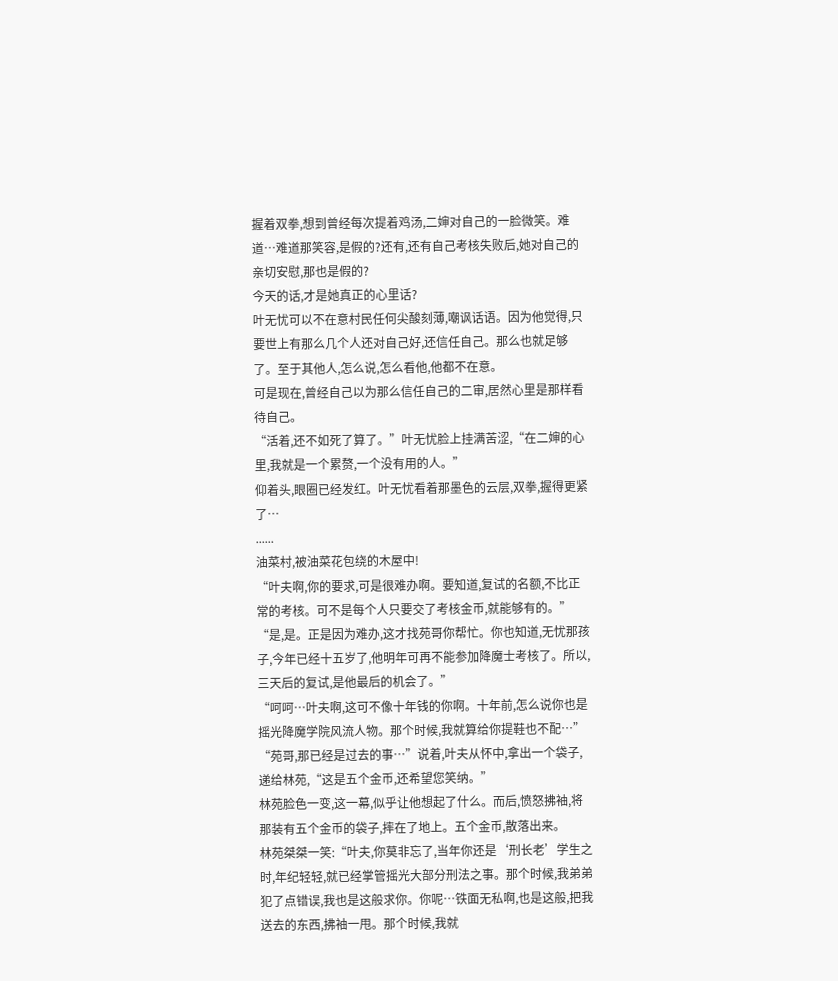握着双拳,想到曾经每次提着鸡汤,二婶对自己的一脸微笑。难道…难道那笑容,是假的?还有,还有自己考核失败后,她对自己的亲切安慰,那也是假的?
今天的话,才是她真正的心里话?
叶无忧可以不在意村民任何尖酸刻薄,嘲讽话语。因为他觉得,只要世上有那么几个人还对自己好,还信任自己。那么也就足够了。至于其他人,怎么说,怎么看他,他都不在意。
可是现在,曾经自己以为那么信任自己的二审,居然心里是那样看待自己。
“活着,还不如死了算了。”叶无忧脸上挂满苦涩,“在二婶的心里,我就是一个累赘,一个没有用的人。”
仰着头,眼圈已经发红。叶无忧看着那墨色的云层,双拳,握得更紧了…
......
油菜村,被油菜花包绕的木屋中!
“叶夫啊,你的要求,可是很难办啊。要知道,复试的名额,不比正常的考核。可不是每个人只要交了考核金币,就能够有的。”
“是,是。正是因为难办,这才找苑哥你帮忙。你也知道,无忧那孩子,今年已经十五岁了,他明年可再不能参加降魔士考核了。所以,三天后的复试,是他最后的机会了。”
“呵呵…叶夫啊,这可不像十年钱的你啊。十年前,怎么说你也是摇光降魔学院风流人物。那个时候,我就算给你提鞋也不配…”
“苑哥,那已经是过去的事…”说着,叶夫从怀中,拿出一个袋子,递给林苑,“这是五个金币,还希望您笑纳。”
林苑脸色一变,这一幕,似乎让他想起了什么。而后,愤怒拂袖,将那装有五个金币的袋子,摔在了地上。五个金币,散落出来。
林苑桀桀一笑:“叶夫,你莫非忘了,当年你还是‘刑长老’学生之时,年纪轻轻,就已经掌管摇光大部分刑法之事。那个时候,我弟弟犯了点错误,我也是这般求你。你呢…铁面无私啊,也是这般,把我送去的东西,拂袖一甩。那个时候,我就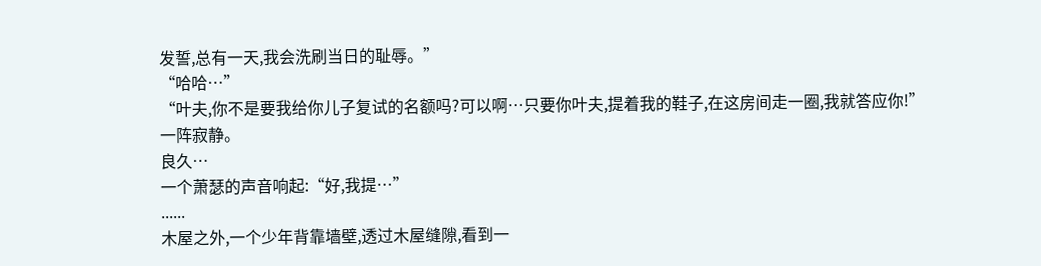发誓,总有一天,我会洗刷当日的耻辱。”
“哈哈…”
“叶夫,你不是要我给你儿子复试的名额吗?可以啊…只要你叶夫,提着我的鞋子,在这房间走一圈,我就答应你!”
一阵寂静。
良久…
一个萧瑟的声音响起:“好,我提…”
......
木屋之外,一个少年背靠墙壁,透过木屋缝隙,看到一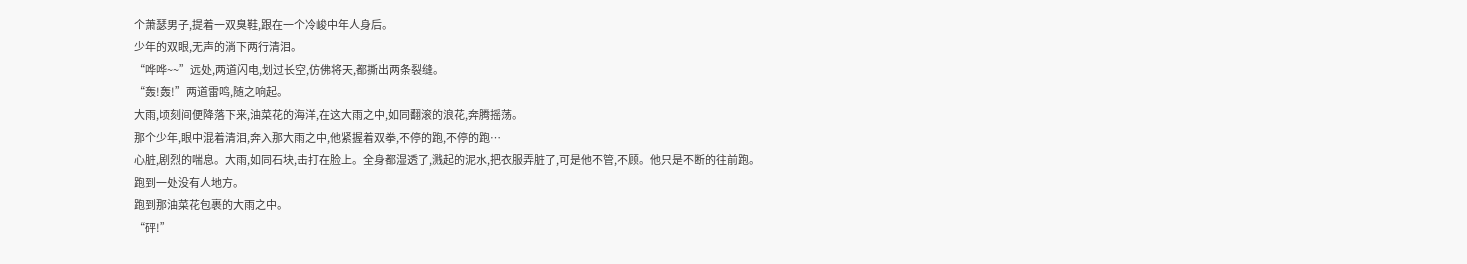个萧瑟男子,提着一双臭鞋,跟在一个冷峻中年人身后。
少年的双眼,无声的淌下两行清泪。
“哗哗~~”远处,两道闪电,划过长空,仿佛将天,都撕出两条裂缝。
“轰!轰!”两道雷鸣,随之响起。
大雨,顷刻间便降落下来,油菜花的海洋,在这大雨之中,如同翻滚的浪花,奔腾摇荡。
那个少年,眼中混着清泪,奔入那大雨之中,他紧握着双拳,不停的跑,不停的跑…
心脏,剧烈的喘息。大雨,如同石块,击打在脸上。全身都湿透了,溅起的泥水,把衣服弄脏了,可是他不管,不顾。他只是不断的往前跑。
跑到一处没有人地方。
跑到那油菜花包裹的大雨之中。
“砰!”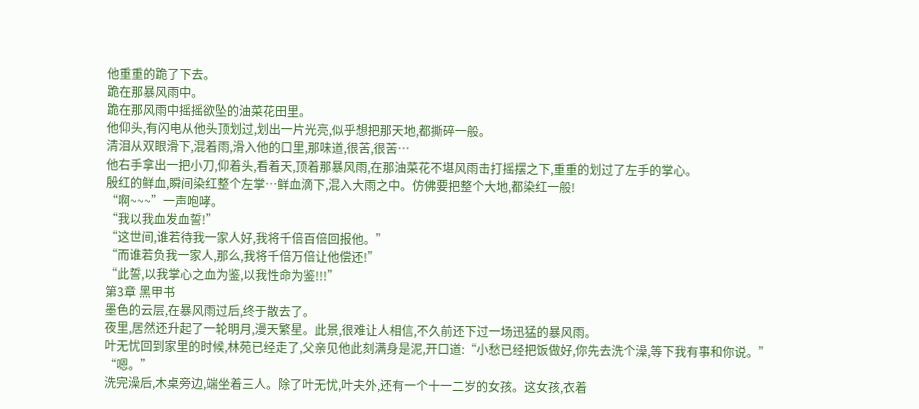他重重的跪了下去。
跪在那暴风雨中。
跪在那风雨中摇摇欲坠的油菜花田里。
他仰头,有闪电从他头顶划过,划出一片光亮,似乎想把那天地,都撕碎一般。
清泪从双眼滑下,混着雨,滑入他的口里,那味道,很苦,很苦…
他右手拿出一把小刀,仰着头,看着天,顶着那暴风雨,在那油菜花不堪风雨击打摇摆之下,重重的划过了左手的掌心。
殷红的鲜血,瞬间染红整个左掌…鲜血滴下,混入大雨之中。仿佛要把整个大地,都染红一般!
“啊~~~”一声咆哮。
“我以我血发血誓!”
“这世间,谁若待我一家人好,我将千倍百倍回报他。”
“而谁若负我一家人,那么,我将千倍万倍让他偿还!”
“此誓,以我掌心之血为鉴,以我性命为鉴!!!”
第3章 黑甲书
墨色的云层,在暴风雨过后,终于散去了。
夜里,居然还升起了一轮明月,漫天繁星。此景,很难让人相信,不久前还下过一场迅猛的暴风雨。
叶无忧回到家里的时候,林苑已经走了,父亲见他此刻满身是泥,开口道:“小愁已经把饭做好,你先去洗个澡,等下我有事和你说。”
“嗯。”
洗完澡后,木桌旁边,端坐着三人。除了叶无忧,叶夫外,还有一个十一二岁的女孩。这女孩,衣着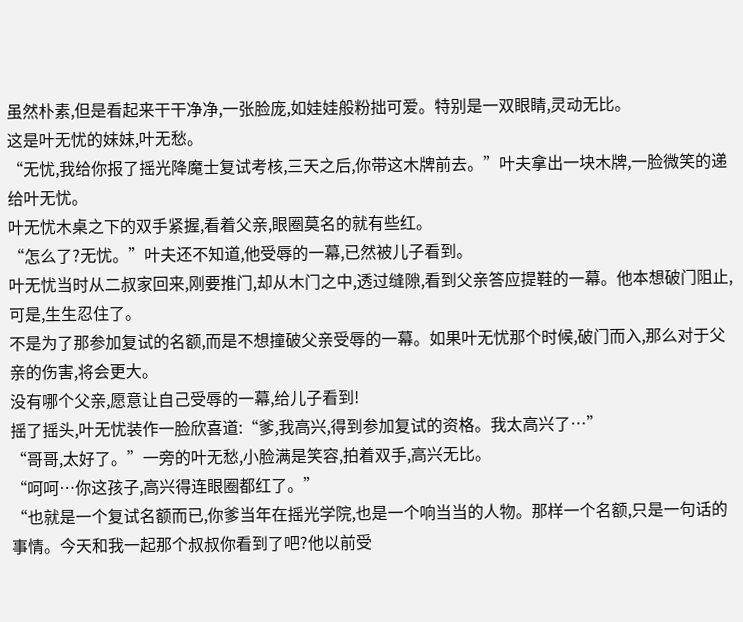虽然朴素,但是看起来干干净净,一张脸庞,如娃娃般粉拙可爱。特别是一双眼睛,灵动无比。
这是叶无忧的妹妹,叶无愁。
“无忧,我给你报了摇光降魔士复试考核,三天之后,你带这木牌前去。”叶夫拿出一块木牌,一脸微笑的递给叶无忧。
叶无忧木桌之下的双手紧握,看着父亲,眼圈莫名的就有些红。
“怎么了?无忧。”叶夫还不知道,他受辱的一幕,已然被儿子看到。
叶无忧当时从二叔家回来,刚要推门,却从木门之中,透过缝隙,看到父亲答应提鞋的一幕。他本想破门阻止,可是,生生忍住了。
不是为了那参加复试的名额,而是不想撞破父亲受辱的一幕。如果叶无忧那个时候,破门而入,那么对于父亲的伤害,将会更大。
没有哪个父亲,愿意让自己受辱的一幕,给儿子看到!
摇了摇头,叶无忧装作一脸欣喜道:“爹,我高兴,得到参加复试的资格。我太高兴了…”
“哥哥,太好了。”一旁的叶无愁,小脸满是笑容,拍着双手,高兴无比。
“呵呵…你这孩子,高兴得连眼圈都红了。”
“也就是一个复试名额而已,你爹当年在摇光学院,也是一个响当当的人物。那样一个名额,只是一句话的事情。今天和我一起那个叔叔你看到了吧?他以前受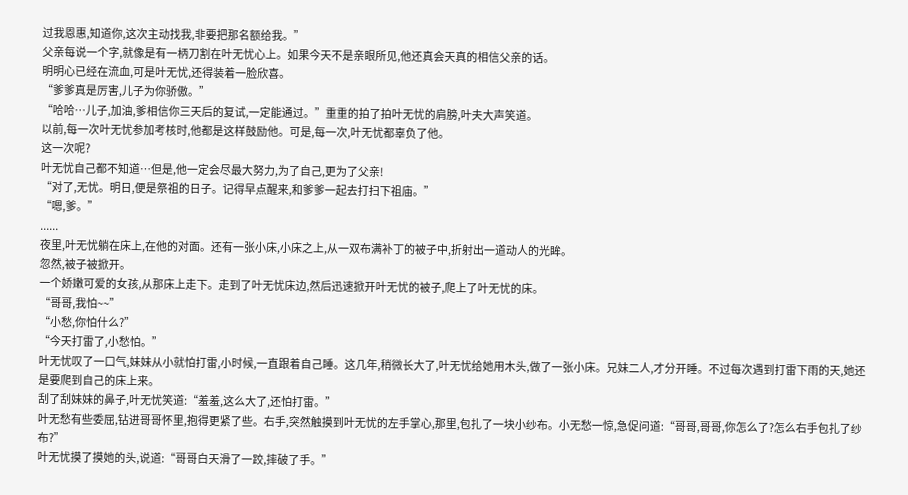过我恩惠,知道你,这次主动找我,非要把那名额给我。”
父亲每说一个字,就像是有一柄刀割在叶无忧心上。如果今天不是亲眼所见,他还真会天真的相信父亲的话。
明明心已经在流血,可是叶无忧,还得装着一脸欣喜。
“爹爹真是厉害,儿子为你骄傲。”
“哈哈…儿子,加油,爹相信你三天后的复试,一定能通过。”重重的拍了拍叶无忧的肩膀,叶夫大声笑道。
以前,每一次叶无忧参加考核时,他都是这样鼓励他。可是,每一次,叶无忧都辜负了他。
这一次呢?
叶无忧自己都不知道…但是,他一定会尽最大努力,为了自己,更为了父亲!
“对了,无忧。明日,便是祭祖的日子。记得早点醒来,和爹爹一起去打扫下祖庙。”
“嗯,爹。”
......
夜里,叶无忧躺在床上,在他的对面。还有一张小床,小床之上,从一双布满补丁的被子中,折射出一道动人的光眸。
忽然,被子被掀开。
一个娇嫩可爱的女孩,从那床上走下。走到了叶无忧床边,然后迅速掀开叶无忧的被子,爬上了叶无忧的床。
“哥哥,我怕~~”
“小愁,你怕什么?”
“今天打雷了,小愁怕。”
叶无忧叹了一口气,妹妹从小就怕打雷,小时候,一直跟着自己睡。这几年,稍微长大了,叶无忧给她用木头,做了一张小床。兄妹二人,才分开睡。不过每次遇到打雷下雨的天,她还是要爬到自己的床上来。
刮了刮妹妹的鼻子,叶无忧笑道:“羞羞,这么大了,还怕打雷。”
叶无愁有些委屈,钻进哥哥怀里,抱得更紧了些。右手,突然触摸到叶无忧的左手掌心,那里,包扎了一块小纱布。小无愁一惊,急促问道:“哥哥,哥哥,你怎么了?怎么右手包扎了纱布?”
叶无忧摸了摸她的头,说道:“哥哥白天滑了一跤,摔破了手。”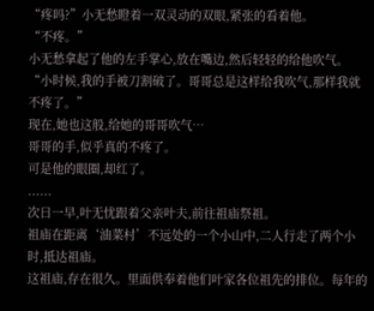“疼吗?”小无愁瞪着一双灵动的双眼,紧张的看着他。
“不疼。”
小无愁拿起了他的左手掌心,放在嘴边,然后轻轻的给他吹气。
“小时候,我的手被刀割破了。哥哥总是这样给我吹气,那样我就不疼了。”
现在,她也这般,给她的哥哥吹气…
哥哥的手,似乎真的不疼了。
可是他的眼圈,却红了。
......
次日一早,叶无忧跟着父亲叶夫,前往祖庙祭祖。
祖庙在距离‘油菜村’不远处的一个小山中,二人行走了两个小时,抵达祖庙。
这祖庙,存在很久。里面供奉着他们叶家各位祖先的排位。每年的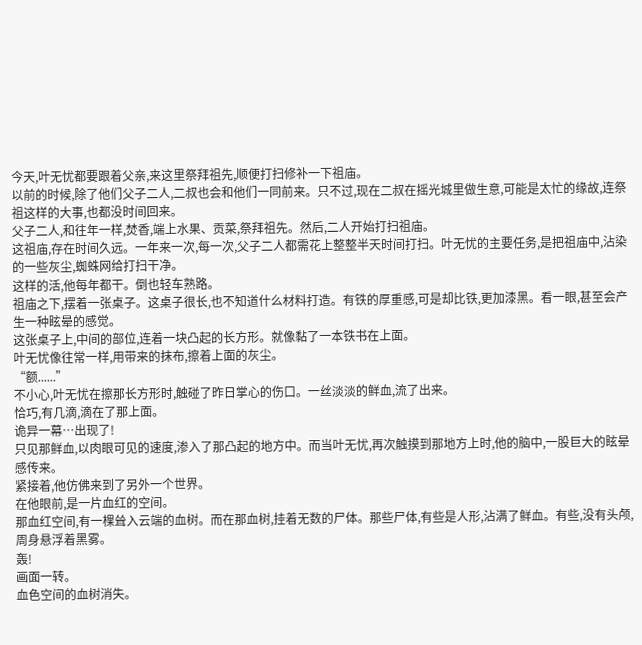今天,叶无忧都要跟着父亲,来这里祭拜祖先,顺便打扫修补一下祖庙。
以前的时候,除了他们父子二人,二叔也会和他们一同前来。只不过,现在二叔在摇光城里做生意,可能是太忙的缘故,连祭祖这样的大事,也都没时间回来。
父子二人,和往年一样,焚香,端上水果、贡菜,祭拜祖先。然后,二人开始打扫祖庙。
这祖庙,存在时间久远。一年来一次,每一次,父子二人都需花上整整半天时间打扫。叶无忧的主要任务,是把祖庙中,沾染的一些灰尘,蜘蛛网给打扫干净。
这样的活,他每年都干。倒也轻车熟路。
祖庙之下,摆着一张桌子。这桌子很长,也不知道什么材料打造。有铁的厚重感,可是却比铁,更加漆黑。看一眼,甚至会产生一种眩晕的感觉。
这张桌子上,中间的部位,连着一块凸起的长方形。就像黏了一本铁书在上面。
叶无忧像往常一样,用带来的抹布,擦着上面的灰尘。
“额......”
不小心,叶无忧在擦那长方形时,触碰了昨日掌心的伤口。一丝淡淡的鲜血,流了出来。
恰巧,有几滴,滴在了那上面。
诡异一幕…出现了!
只见那鲜血,以肉眼可见的速度,渗入了那凸起的地方中。而当叶无忧,再次触摸到那地方上时,他的脑中,一股巨大的眩晕感传来。
紧接着,他仿佛来到了另外一个世界。
在他眼前,是一片血红的空间。
那血红空间,有一棵耸入云端的血树。而在那血树,挂着无数的尸体。那些尸体,有些是人形,沾满了鲜血。有些,没有头颅,周身悬浮着黑雾。
轰!
画面一转。
血色空间的血树消失。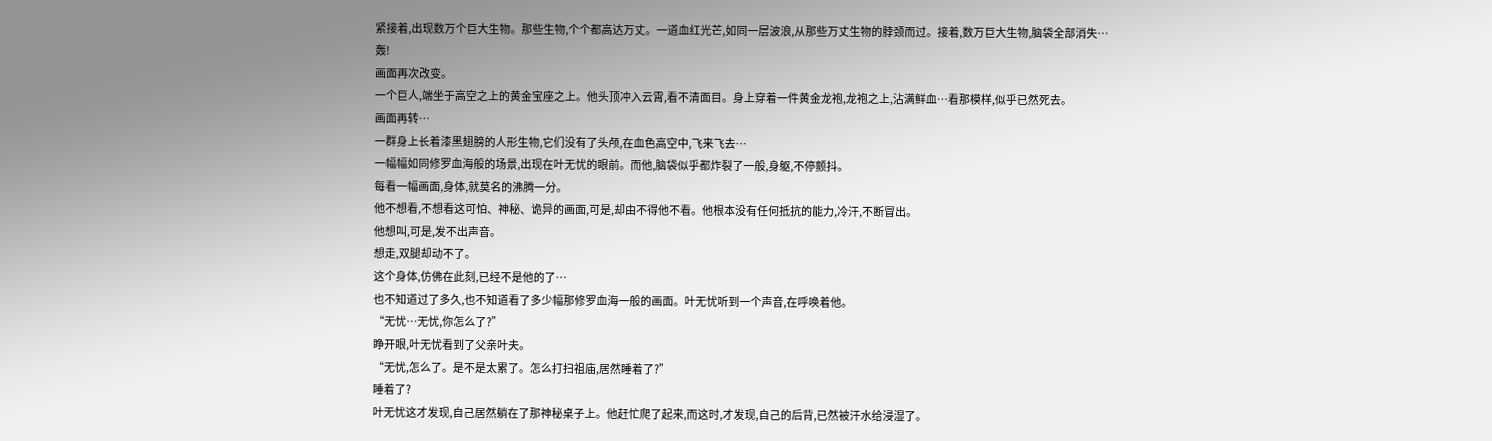紧接着,出现数万个巨大生物。那些生物,个个都高达万丈。一道血红光芒,如同一层波浪,从那些万丈生物的脖颈而过。接着,数万巨大生物,脑袋全部消失…
轰!
画面再次改变。
一个巨人,端坐于高空之上的黄金宝座之上。他头顶冲入云霄,看不清面目。身上穿着一件黄金龙袍,龙袍之上,沾满鲜血…看那模样,似乎已然死去。
画面再转…
一群身上长着漆黑翅膀的人形生物,它们没有了头颅,在血色高空中,飞来飞去…
一幅幅如同修罗血海般的场景,出现在叶无忧的眼前。而他,脑袋似乎都炸裂了一般,身躯,不停颤抖。
每看一幅画面,身体,就莫名的沸腾一分。
他不想看,不想看这可怕、神秘、诡异的画面,可是,却由不得他不看。他根本没有任何抵抗的能力,冷汗,不断冒出。
他想叫,可是,发不出声音。
想走,双腿却动不了。
这个身体,仿佛在此刻,已经不是他的了…
也不知道过了多久,也不知道看了多少幅那修罗血海一般的画面。叶无忧听到一个声音,在呼唤着他。
“无忧…无忧,你怎么了?”
睁开眼,叶无忧看到了父亲叶夫。
“无忧,怎么了。是不是太累了。怎么打扫祖庙,居然睡着了?”
睡着了?
叶无忧这才发现,自己居然躺在了那神秘桌子上。他赶忙爬了起来,而这时,才发现,自己的后背,已然被汗水给浸湿了。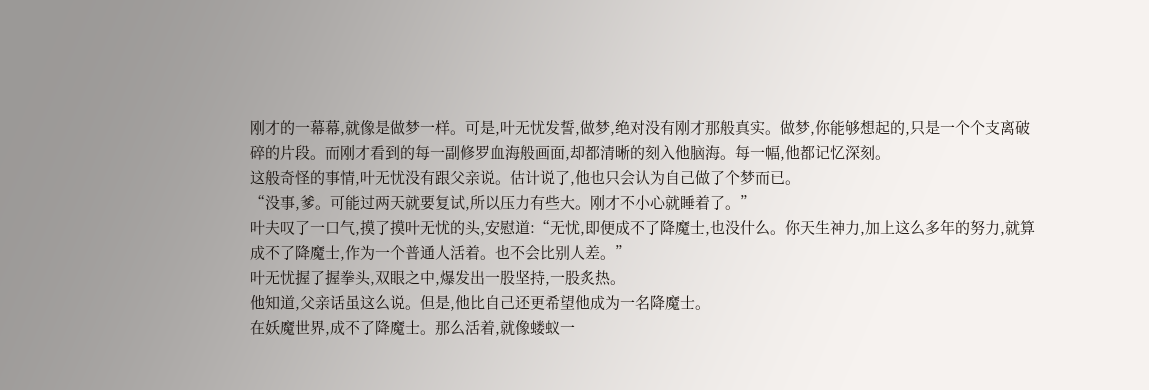刚才的一幕幕,就像是做梦一样。可是,叶无忧发誓,做梦,绝对没有刚才那般真实。做梦,你能够想起的,只是一个个支离破碎的片段。而刚才看到的每一副修罗血海般画面,却都清晰的刻入他脑海。每一幅,他都记忆深刻。
这般奇怪的事情,叶无忧没有跟父亲说。估计说了,他也只会认为自己做了个梦而已。
“没事,爹。可能过两天就要复试,所以压力有些大。刚才不小心就睡着了。”
叶夫叹了一口气,摸了摸叶无忧的头,安慰道:“无忧,即便成不了降魔士,也没什么。你天生神力,加上这么多年的努力,就算成不了降魔士,作为一个普通人活着。也不会比别人差。”
叶无忧握了握拳头,双眼之中,爆发出一股坚持,一股炙热。
他知道,父亲话虽这么说。但是,他比自己还更希望他成为一名降魔士。
在妖魔世界,成不了降魔士。那么活着,就像蝼蚁一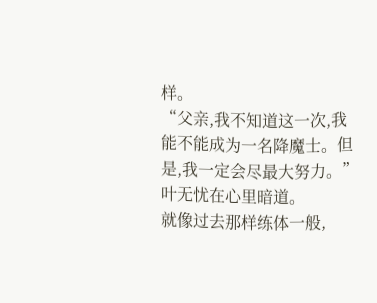样。
“父亲,我不知道这一次,我能不能成为一名降魔士。但是,我一定会尽最大努力。”叶无忧在心里暗道。
就像过去那样练体一般,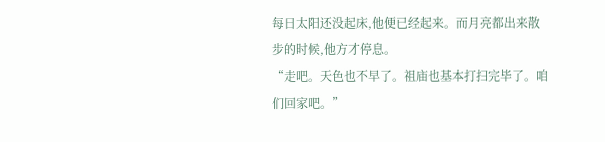每日太阳还没起床,他便已经起来。而月亮都出来散步的时候,他方才停息。
“走吧。天色也不早了。祖庙也基本打扫完毕了。咱们回家吧。”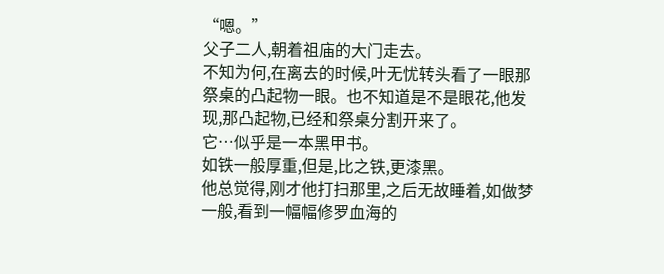“嗯。”
父子二人,朝着祖庙的大门走去。
不知为何,在离去的时候,叶无忧转头看了一眼那祭桌的凸起物一眼。也不知道是不是眼花,他发现,那凸起物,已经和祭桌分割开来了。
它…似乎是一本黑甲书。
如铁一般厚重,但是,比之铁,更漆黑。
他总觉得,刚才他打扫那里,之后无故睡着,如做梦一般,看到一幅幅修罗血海的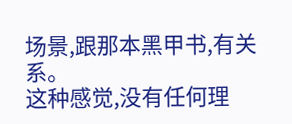场景,跟那本黑甲书,有关系。
这种感觉,没有任何理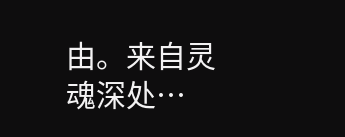由。来自灵魂深处…